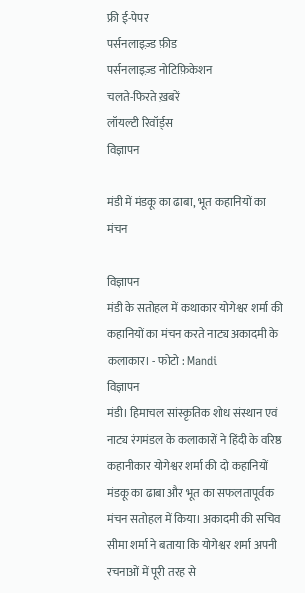फ्री ई-पेपर
पर्सनलाइज़्ड फ़ीड
पर्सनलाइज़्ड नोटिफ़िकेशन
चलते-फिरते ख़बरें
लॉयल्टी रिवॉर्ड्स
विज्ञापन

मंडी में मंडकू का ढाबा, भूत कहानियों का मंचन

विज्ञापन
मंडी के सतोहल में कथाकार योगेश्वर शर्मा की कहानियों का मंचन करते नाट्य अकादमी के कलाकार। - फोटो : Mandi
विज्ञापन
मंडी। हिमाचल सांस्कृतिक शोध संस्थान एवं नाट्य रंगमंडल के कलाकारों ने हिंदी के वरिष्ठ कहानीकार योगेश्वर शर्मा की दो कहानियों मंडकू का ढाबा और भूत का सफलतापूर्वक मंचन सतोहल में किया। अकादमी की सचिव सीमा शर्मा ने बताया कि योगेश्वर शर्मा अपनी रचनाओं में पूरी तरह से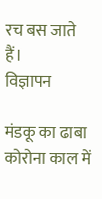रच बस जाते हैं।
विज्ञापन

मंडकू का ढाबा कोरोना काल में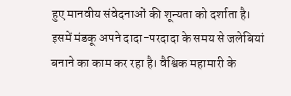हुए मानवीय संवेदनाओं की शून्यता को दर्शाता है। इसमें मंडकू अपने दादा-परदादा के समय से जलेबियां बनाने का काम कर रहा है। वैश्विक महामारी के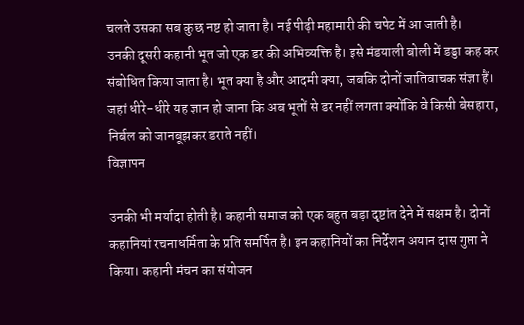चलते उसका सब कुछ नष्ट हो जाता है। नई पीढ़ी महामारी की चपेट में आ जाती है।
उनकी दूसरी कहानी भूत जो एक डर की अभिव्यक्ति है। इसे मंडयाली बोली में डड्डा कह कर संबोधित किया जाता है। भूत क्या है और आदमी क्या, जबकि दोनों जातिवाचक संज्ञा हैं। जहां धीरे-धीरे यह ज्ञान हो जाना कि अब भूतों से डर नहीं लगता क्योंकि वे किसी बेसहारा, निर्बल को जानबूझकर डराते नहीं।
विज्ञापन

उनकी भी मर्यादा होती है। कहानी समाज को एक बहुत बड़ा दृष्टांत देने में सक्षम है। दोनों कहानियां रचनाधर्मिता के प्रति समर्पित है। इन कहानियों का निर्देशन अयान दास गुप्ता ने किया। कहानी मंचन का संयोजन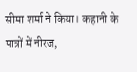सीमा शर्मा ने किया। कहानी के पात्रों में नीरज,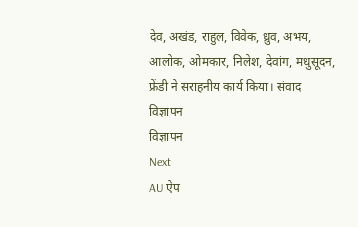देव, अखंड, राहुल, विवेक, ध्रुव, अभय, आलोक, ओमकार, निलेश, देवांग, मधुसूदन, फ्रेंडी ने सराहनीय कार्य किया। संवाद
विज्ञापन
विज्ञापन
Next
AU ऐप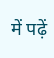में पढ़ें